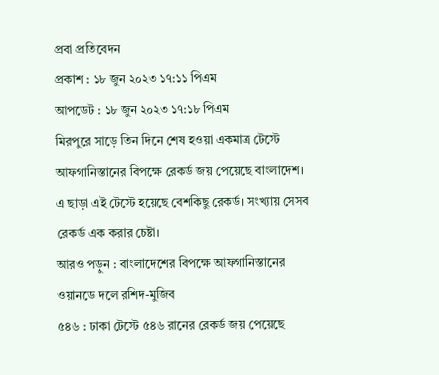প্রবা প্রতিবেদন
প্রকাশ : ১৮ জুন ২০২৩ ১৭:১১ পিএম
আপডেট : ১৮ জুন ২০২৩ ১৭:১৮ পিএম
মিরপুরে সাড়ে তিন দিনে শেষ হওয়া একমাত্র টেস্টে আফগানিস্তানের বিপক্ষে রেকর্ড জয় পেয়েছে বাংলাদেশ। এ ছাড়া এই টেস্টে হয়েছে বেশকিছু রেকর্ড। সংখ্যায় সেসব রেকর্ড এক করার চেষ্টা।
আরও পড়ুন : বাংলাদেশের বিপক্ষে আফগানিস্তানের ওয়ানডে দলে রশিদ-মুজিব
৫৪৬ : ঢাকা টেস্টে ৫৪৬ রানের রেকর্ড জয় পেয়েছে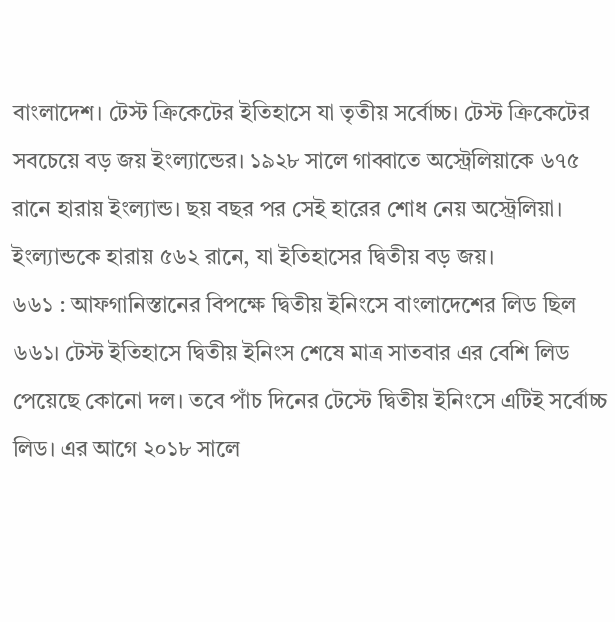বাংলাদেশ। টেস্ট ক্রিকেটের ইতিহাসে যা তৃতীয় সর্বোচ্চ। টেস্ট ক্রিকেটের সবচেয়ে বড় জয় ইংল্যান্ডের। ১৯২৮ সালে গাব্বাতে অস্ট্রেলিয়াকে ৬৭৫ রানে হারায় ইংল্যান্ড। ছয় বছর পর সেই হারের শোধ নেয় অস্ট্রেলিয়া। ইংল্যান্ডকে হারায় ৫৬২ রানে, যা ইতিহাসের দ্বিতীয় বড় জয়।
৬৬১ : আফগানিস্তানের বিপক্ষে দ্বিতীয় ইনিংসে বাংলাদেশের লিড ছিল ৬৬১। টেস্ট ইতিহাসে দ্বিতীয় ইনিংস শেষে মাত্র সাতবার এর বেশি লিড পেয়েছে কোনো দল। তবে পাঁচ দিনের টেস্টে দ্বিতীয় ইনিংসে এটিই সর্বোচ্চ লিড। এর আগে ২০১৮ সালে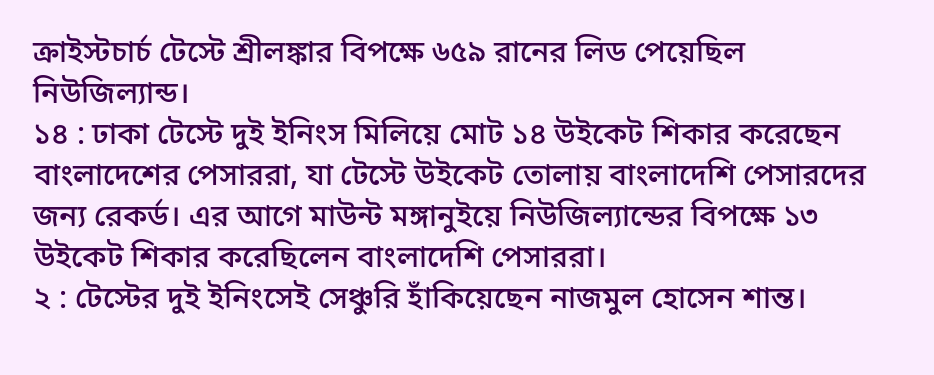ক্রাইস্টচার্চ টেস্টে শ্রীলঙ্কার বিপক্ষে ৬৫৯ রানের লিড পেয়েছিল নিউজিল্যান্ড।
১৪ : ঢাকা টেস্টে দুই ইনিংস মিলিয়ে মোট ১৪ উইকেট শিকার করেছেন বাংলাদেশের পেসাররা, যা টেস্টে উইকেট তোলায় বাংলাদেশি পেসারদের জন্য রেকর্ড। এর আগে মাউন্ট মঙ্গানুইয়ে নিউজিল্যান্ডের বিপক্ষে ১৩ উইকেট শিকার করেছিলেন বাংলাদেশি পেসাররা।
২ : টেস্টের দুই ইনিংসেই সেঞ্চুরি হাঁকিয়েছেন নাজমুল হোসেন শান্ত।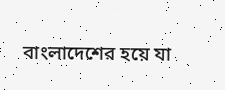বাংলাদেশের হয়ে যা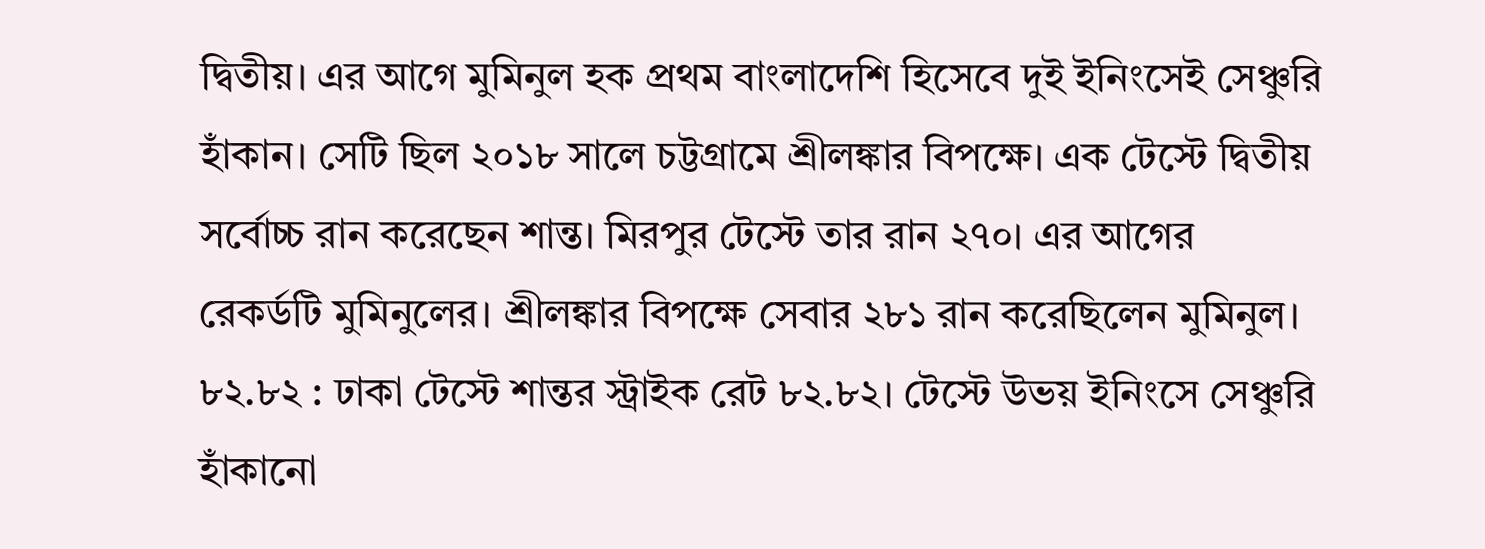দ্বিতীয়। এর আগে মুমিনুল হক প্রথম বাংলাদেশি হিসেবে দুই ইনিংসেই সেঞ্চুরি হাঁকান। সেটি ছিল ২০১৮ সালে চট্টগ্রামে শ্রীলঙ্কার বিপক্ষে। এক টেস্টে দ্বিতীয় সর্বোচ্চ রান করেছেন শান্ত। মিরপুর টেস্টে তার রান ২৭০। এর আগের রেকর্ডটি মুমিনুলের। শ্রীলঙ্কার বিপক্ষে সেবার ২৮১ রান করেছিলেন মুমিনুল।
৮২.৮২ : ঢাকা টেস্টে শান্তর স্ট্রাইক রেট ৮২.৮২। টেস্টে উভয় ইনিংসে সেঞ্চুরি হাঁকানো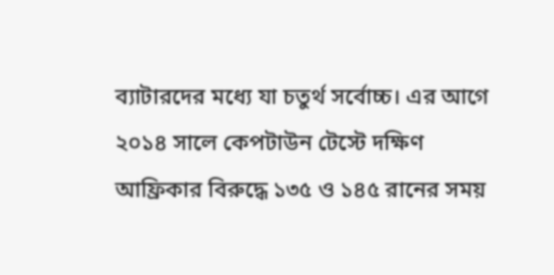ব্যাটারদের মধ্যে যা চতুর্থ সর্বোচ্চ। এর আগে ২০১৪ সালে কেপটাউন টেস্টে দক্ষিণ আফ্রিকার বিরুদ্ধে ১৩৫ ও ১৪৫ রানের সময়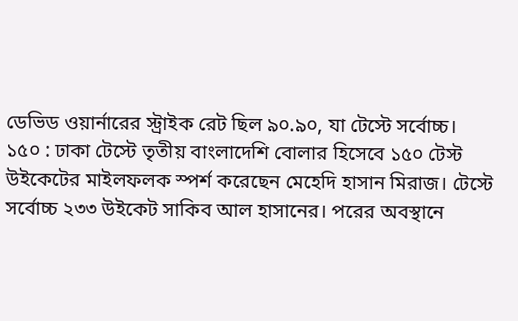ডেভিড ওয়ার্নারের স্ট্রাইক রেট ছিল ৯০.৯০, যা টেস্টে সর্বোচ্চ।
১৫০ : ঢাকা টেস্টে তৃতীয় বাংলাদেশি বোলার হিসেবে ১৫০ টেস্ট উইকেটের মাইলফলক স্পর্শ করেছেন মেহেদি হাসান মিরাজ। টেস্টে সর্বোচ্চ ২৩৩ উইকেট সাকিব আল হাসানের। পরের অবস্থানে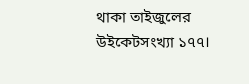থাকা তাইজুলের উইকেটসংখ্যা ১৭৭।